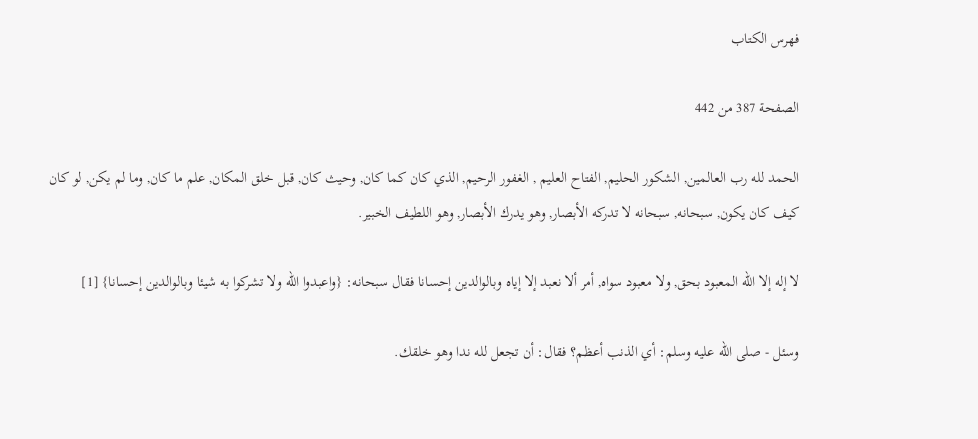فهرس الكتاب

الصفحة 387 من 442

الحمد لله رب العالمين, الشكور الحليم, الفتاح العليم , الغفور الرحيم, الذي كان كما كان, وحيث كان, قبل خلق المكان, علم ما كان, وما لم يكن, لو كان كيف كان يكون, سبحانه, سبحانه لا تدركه الأبصار, وهو يدرك الأبصار, وهو اللطيف الخبير.

لا إله إلا الله المعبود بحق, ولا معبود سواه, أمر ألا نعبد إلا إياه وبالوالدين إحسانا فقال سبحانه: {واعبدوا الله ولا تشركوا به شيئا وبالوالدين إحسانا} [1]

وسئل - صلى الله عليه وسلم: أي الذنب أعظم؟ فقال: أن تجعل لله ندا وهو خلقك.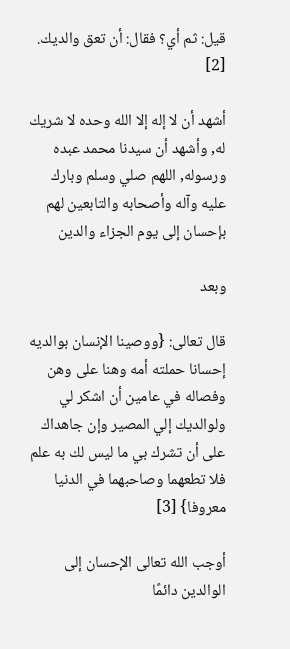قيل: ثم أي؟ فقال: أن تعق والديك. [2]

أشهد أن لا إله إلا الله وحده لا شريك له, وأشهد أن سيدنا محمد عبده ورسوله, اللهم صلي وسلم وبارك عليه وآله وأصحابه والتابعين لهم بإحسان إلى يوم الجزاء والدين

وبعد

قال تعالى: {ووصينا الإنسان بوالديه إحسانا حملته أمه وهنا على وهن وفصاله في عامين أن اشكر لي ولوالديك إلي المصير وإن جاهداك على أن تشرك بي ما ليس لك به علم فلا تطعهما وصاحبهما في الدنيا معروفا} [3]

أوجب الله تعالى الإحسان إلى الوالدين دائمًا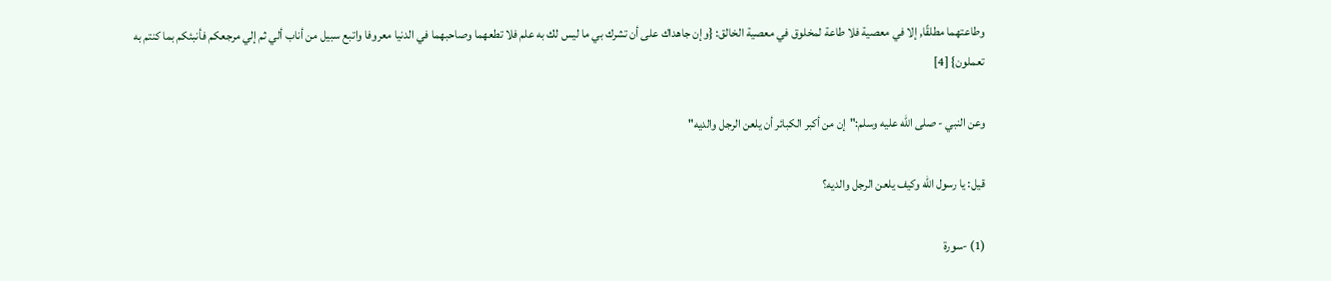وطاعتهما مطلقًا, إلا في معصية فلا طاعة لمخلوق في معصية الخالق: {وإن جاهداك على أن تشرك بي ما ليس لك به علم فلا تطعهما وصاحبهما في الدنيا معروفا واتبع سبيل من أناب ألي ثم إلي مرجعكم فأنبئكم بما كنتم به تعملون} [4]

وعن النبي - صلى الله عليه وسلم:"إن من أكبر الكبائر أن يلعن الرجل والديه"

قيل: يا رسول الله وكيف يلعن الرجل والديه؟

(1) -سورة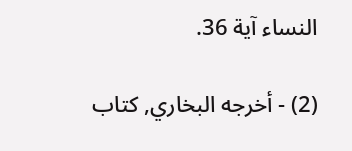النساء آية 36.

(2) - أخرجه البخاري, كتاب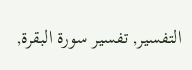التفسير, تفسير سورة البقرة,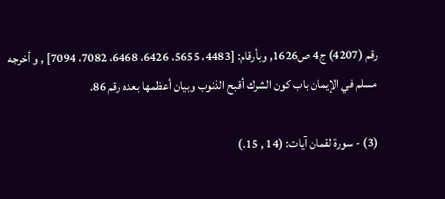رقم (4207) ج4 ص1626, وبأرقام: [4483، 5655، 6426، 6468، 7082، 7094] , و أخرجه مسلم في الإيمان باب كون الشرك أقبح الذنوب وبيان أعظمها بعده رقم 86.

(3) - سورة لقمان آيات: (14 , 15.)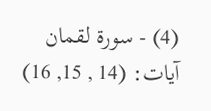(4) - سورة لقمان آيات: (14 , 15, 16)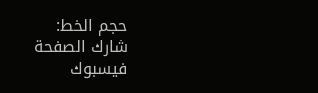حجم الخط:
شارك الصفحة
فيسبوك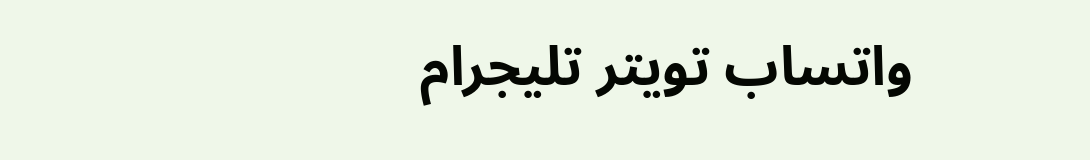واتساب تويتر تليجرام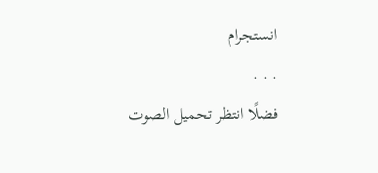انستجرام
. . .
فضلًا انتظر تحميل الصوت